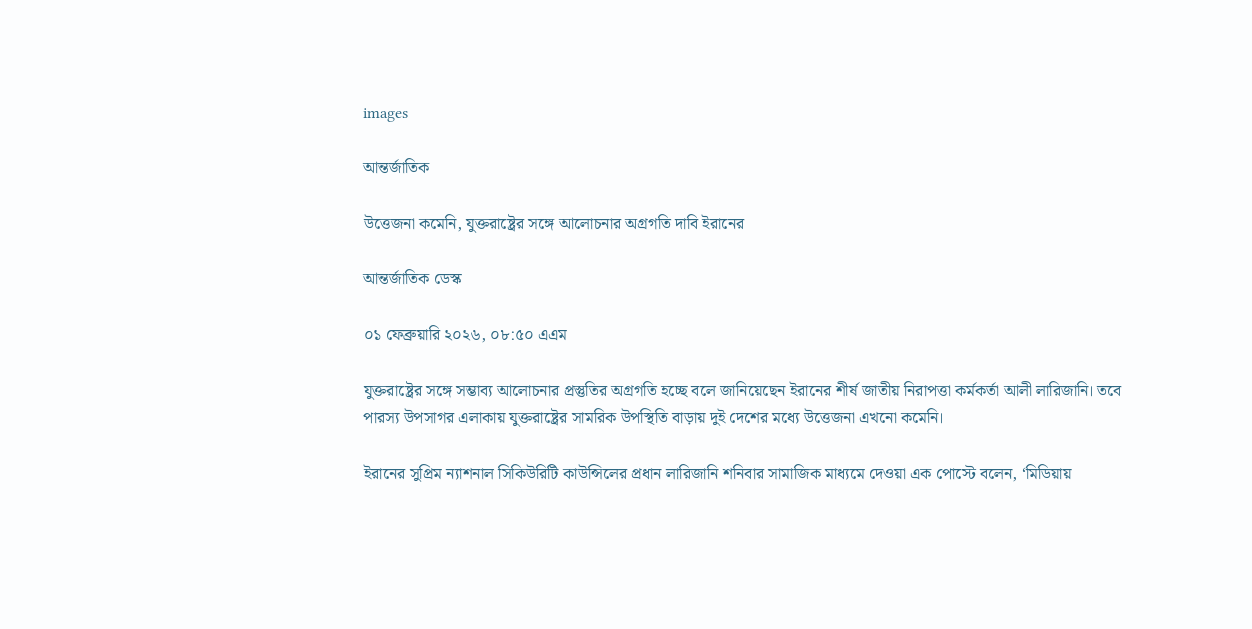images

আন্তর্জাতিক

উত্তেজনা কমেনি, যুক্তরাষ্ট্রের সঙ্গে আলোচনার অগ্রগতি দাবি ইরানের

আন্তর্জাতিক ডেস্ক

০১ ফেব্রুয়ারি ২০২৬, ০৮:৫০ এএম

যুক্তরাষ্ট্রের সঙ্গে সম্ভাব্য আলোচনার প্রস্তুতির অগ্রগতি হচ্ছে বলে জানিয়েছেন ইরানের শীর্ষ জাতীয় নিরাপত্তা কর্মকর্তা আলী লারিজানি। তবে পারস্য উপসাগর এলাকায় যুক্তরাষ্ট্রের সামরিক উপস্থিতি বাড়ায় দুই দেশের মধ্যে উত্তেজনা এখনো কমেনি।

ইরানের সুপ্রিম ন্যাশনাল সিকিউরিটি কাউন্সিলের প্রধান লারিজানি শনিবার সামাজিক মাধ্যমে দেওয়া এক পোস্টে বলেন, ‘মিডিয়ায়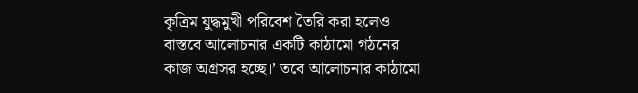কৃত্রিম যুদ্ধমুখী পরিবেশ তৈরি করা হলেও বাস্তবে আলোচনার একটি কাঠামো গঠনের কাজ অগ্রসর হচ্ছে।’ তবে আলোচনার কাঠামো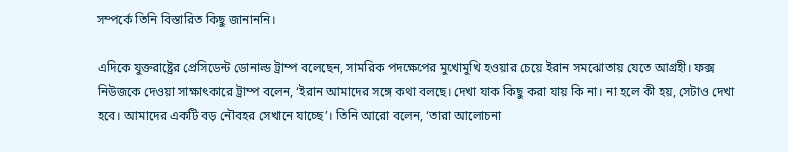সম্পর্কে তিনি বিস্তারিত কিছু জানাননি।

এদিকে যুক্তরাষ্ট্রের প্রেসিডেন্ট ডোনাল্ড ট্রাম্প বলেছেন, সামরিক পদক্ষেপের মুখোমুখি হওয়ার চেয়ে ইরান সমঝোতায় যেতে আগ্রহী। ফক্স নিউজকে দেওয়া সাক্ষাৎকারে ট্রাম্প বলেন, ‘ইরান আমাদের সঙ্গে কথা বলছে। দেখা যাক কিছু করা যায় কি না। না হলে কী হয়, সেটাও দেখা হবে। আমাদের একটি বড় নৌবহর সেখানে যাচ্ছে’। তিনি আরো বলেন, ‘তারা আলোচনা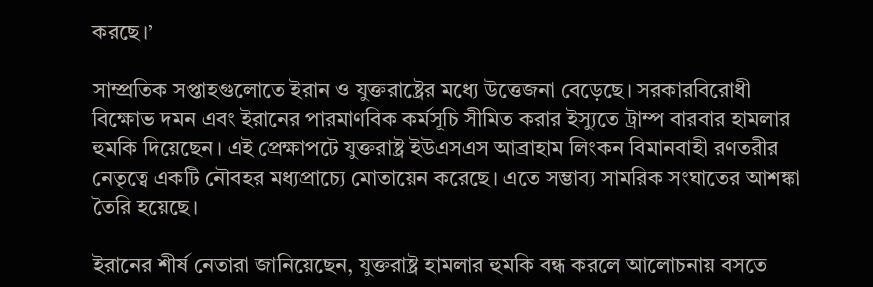করছে।’

সাম্প্রতিক সপ্তাহগুলোতে ইরান ও যুক্তরাষ্ট্রের মধ্যে উত্তেজনা বেড়েছে। সরকারবিরোধী বিক্ষোভ দমন এবং ইরানের পারমাণবিক কর্মসূচি সীমিত করার ইস্যুতে ট্রাম্প বারবার হামলার হুমকি দিয়েছেন। এই প্রেক্ষাপটে যুক্তরাষ্ট্র ইউএসএস আব্রাহাম লিংকন বিমানবাহী রণতরীর নেতৃত্বে একটি নৌবহর মধ্যপ্রাচ্যে মোতায়েন করেছে। এতে সম্ভাব্য সামরিক সংঘাতের আশঙ্কা তৈরি হয়েছে।

ইরানের শীর্ষ নেতারা জানিয়েছেন, যুক্তরাষ্ট্র হামলার হুমকি বন্ধ করলে আলোচনায় বসতে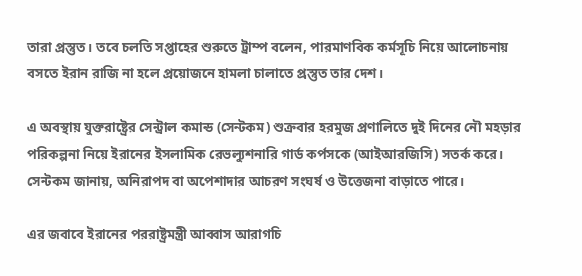তারা প্রস্তুত। তবে চলতি সপ্তাহের শুরুতে ট্রাম্প বলেন, পারমাণবিক কর্মসূচি নিয়ে আলোচনায় বসতে ইরান রাজি না হলে প্রয়োজনে হামলা চালাতে প্রস্তুত তার দেশ।

এ অবস্থায় যুক্তরাষ্ট্রের সেন্ট্রাল কমান্ড (সেন্টকম) শুক্রবার হরমুজ প্রণালিতে দুই দিনের নৌ মহড়ার পরিকল্পনা নিয়ে ইরানের ইসলামিক রেভল্যুশনারি গার্ড কর্পসকে (আইআরজিসি) সতর্ক করে। সেন্টকম জানায়, অনিরাপদ বা অপেশাদার আচরণ সংঘর্ষ ও উত্তেজনা বাড়াতে পারে।

এর জবাবে ইরানের পররাষ্ট্রমন্ত্রী আব্বাস আরাগচি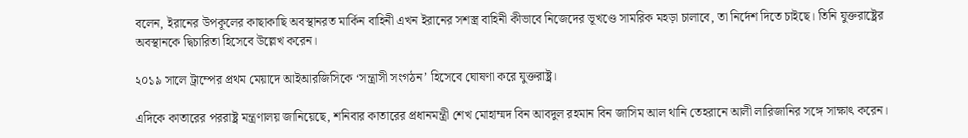বলেন, ইরানের উপকূলের কাছাকাছি অবস্থানরত মার্কিন বাহিনী এখন ইরানের সশস্ত্র বাহিনী কীভাবে নিজেদের ভূখণ্ডে সামরিক মহড়া চালাবে, তা নির্দেশ দিতে চাইছে। তিনি যুক্তরাষ্ট্রের অবস্থানকে দ্বিচারিতা হিসেবে উল্লেখ করেন।

২০১৯ সালে ট্রাম্পের প্রথম মেয়াদে আইআরজিসিকে ‘সন্ত্রাসী সংগঠন’ হিসেবে ঘোষণা করে যুক্তরাষ্ট্র।

এদিকে কাতারের পররাষ্ট্র মন্ত্রণালয় জানিয়েছে, শনিবার কাতারের প্রধানমন্ত্রী শেখ মোহাম্মদ বিন আবদুল রহমান বিন জাসিম আল থানি তেহরানে আলী লারিজানির সঙ্গে সাক্ষাৎ করেন।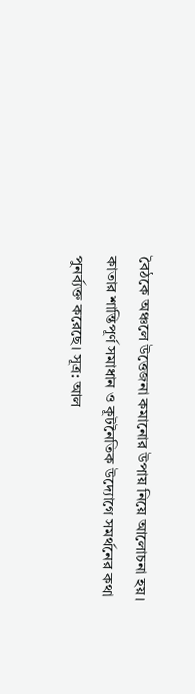বৈঠকে অঞ্চলে উত্তেজনা কমানোর উপায় নিয়ে আলোচনা হয়। কাতার শান্তিপূর্ণ সমাধান ও কূটনৈতিক উদ্যোগে সমর্থনের কথা পুনর্ব্যক্ত করেছে। সূত্র: আল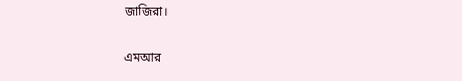জাজিরা।

এমআর